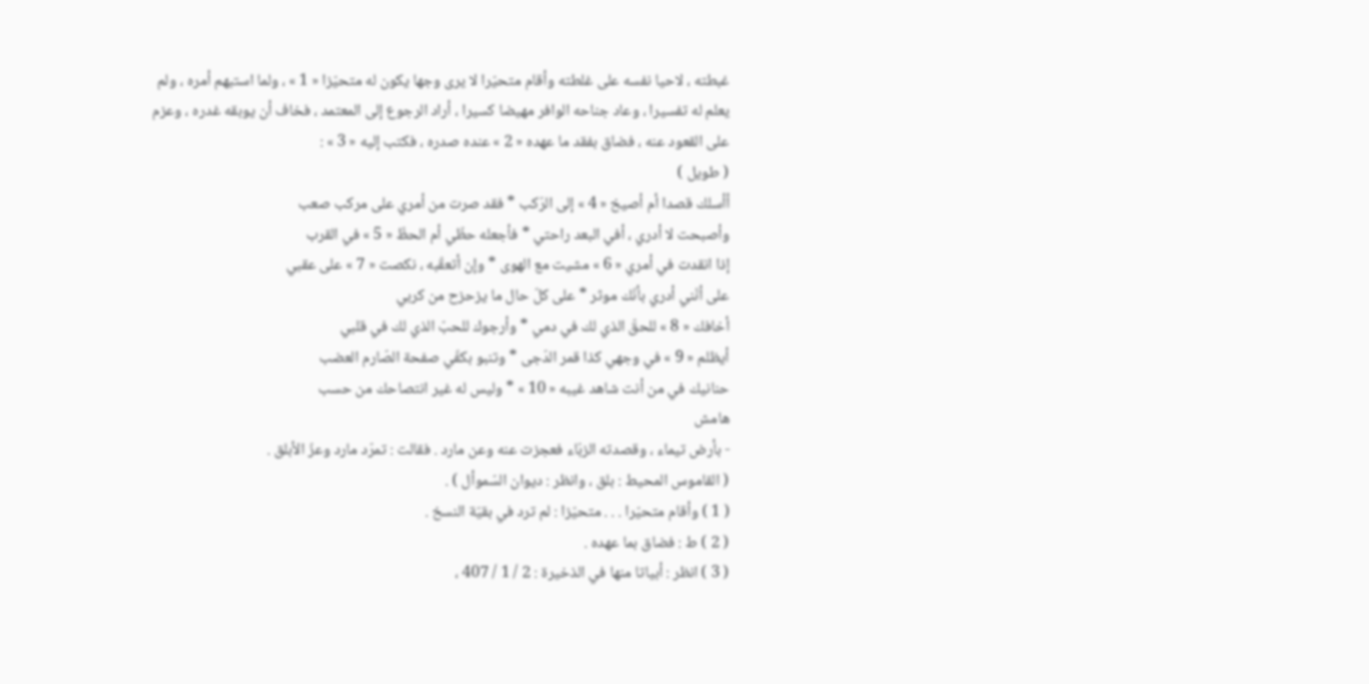غبطته ، لاحيا نفسه على غلطته وأقام متحيّرا لا يرى وجها يكون له متحيّزا « 1 » ، ولما استبهم أمره ، ولم يعلم له تفسيرا ، وعاد جناحه الوافر مهيضا كسيرا ، أراد الرجوع إلى المعتمد ، فخاف أن يوبقه غدره ، وعزم على القعود عنه ، فضاق بفقد ما عهده « 2 » عنده صدره ، فكتب إليه « 3 » :
( طويل )
أأسلك قصدا أم أصيخ « 4 » إلى الرّكب * فقد صرت من أمري على مركب صعب
وأصبحت لا أدري ، أفي البعد راحتي * فأجعله حظّي أم الحظّ « 5 » في القرب
إذا انقدت في أمري « 6 » مشيت مع الهوى * وإن أتعقّبه ، نكصت « 7 » على عقبي
على أنّني أدري بأنّك موثر * على كلّ حال ما يزحزح من كربي
أخافك « 8 » للحقّ الذي لك في دمي * وأرجوك للحبّ الذي لك في قلبي
أيظلم « 9 » في وجهي كذا قمر الدّجى * وتنبو بكفّي صفحة الصّارم العضب
حنانيك في من أنت شاهد غيبه « 10 » * وليس له غير انتصاحك من حسب
هامش
- بأرض تيماء ، وقصدته الزبّاء فعجزت عنه وعن مارد . فقالت : تمرّد مارد وعزّ الأبلق .
( القاموس المحيط : بلق ، وانظر : ديوان السّموأل ) .
( 1 ) وأقام متحيّرا . . . متحيّزا : لم ترد في بقيّة النسخ .
( 2 ) ط : فضاق بما عهده .
( 3 ) انظر : أبياتا منها في الذخيرة : 2 / 1 / 407 ،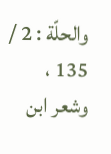والحلّة : 2 / 135 ، وشعر ابن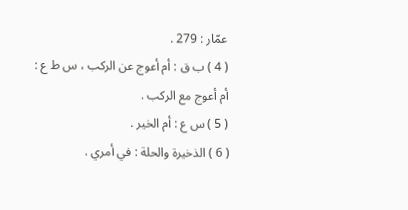عمّار : 279 .
( 4 ) ب ق : أم أعوج عن الركب ، س ط ع : أم أعوج مع الركب .
( 5 ) س ع : أم الخير .
( 6 ) الذخيرة والحلة : في أمري .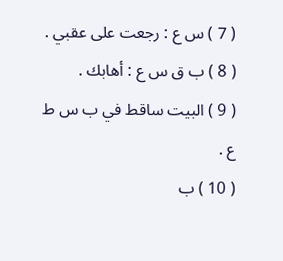( 7 ) س ع : رجعت على عقبي .
( 8 ) ب ق س ع : أهابك .
( 9 ) البيت ساقط في ب س ط ع .
( 10 ) ب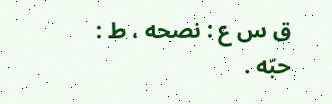ق س ع : نصحه ، ط : حبّه .